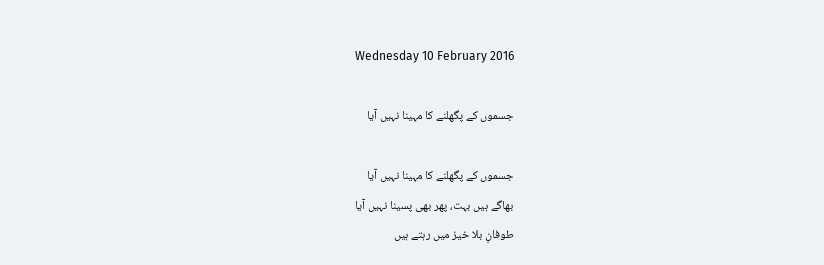Wednesday 10 February 2016

جسموں کے پگھلنے کا مہینا نہیں آیا

جسموں کے پگھلنے کا مہینا نہیں آیا
بھاگے ہیں بہت، پھر بھی پسینا نہیں آیا
طوفانِ بلا خیز میں رہتے ہیں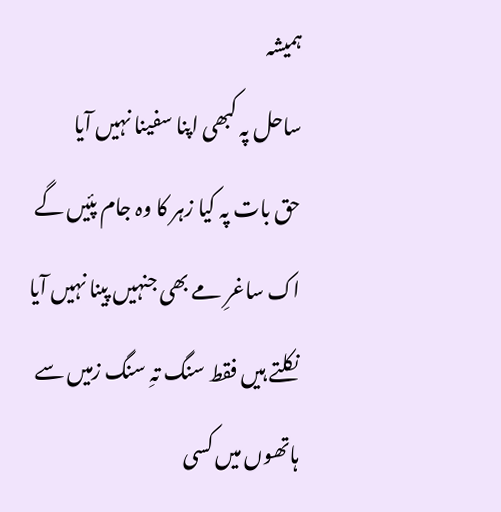ہمیشہ
ساحل پہ کبھی اپنا سفینا نہیں آیا
حق بات پہ کیا زہر کا وہ جام پئیں گے
اک ساغرِ مے بھی جنہیں پینا نہیں آیا
نکلتے ہیں فقط سنگ تہِ سنگ زمیں سے
ہاتھوں میں کسی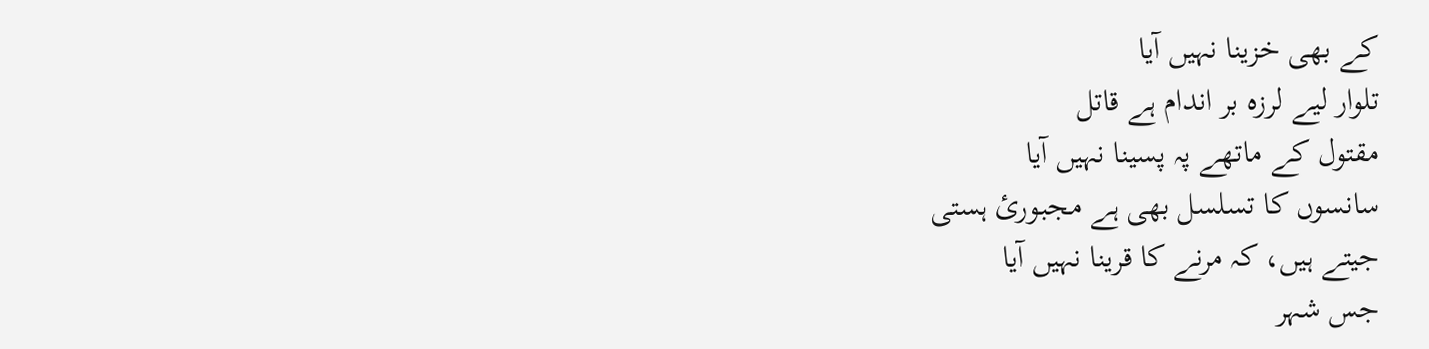کے بھی خزینا نہیں آیا
تلوار لیے لرزہ بر اندام ہے قاتل
مقتول کے ماتھے پہ پسینا نہیں آیا
سانسوں کا تسلسل بھی ہے مجبورئ ہستی
جیتے ہیں، کہ مرنے کا قرینا نہیں آیا
جس شہر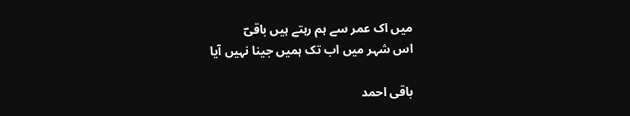میں اک عمر سے ہم رہتے ہیں باقیؔ
اس شہر میں اب تک ہمیں جینا نہیں آیا

باقی احمد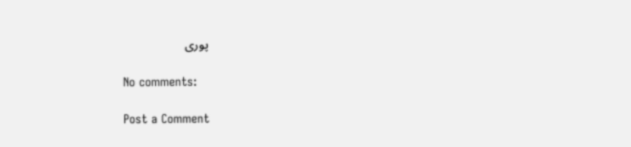پوری

No comments:

Post a Comment